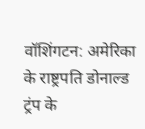वॉशिंगटन: अमेरिका के राष्ट्रपति डोनाल्ड ट्रंप के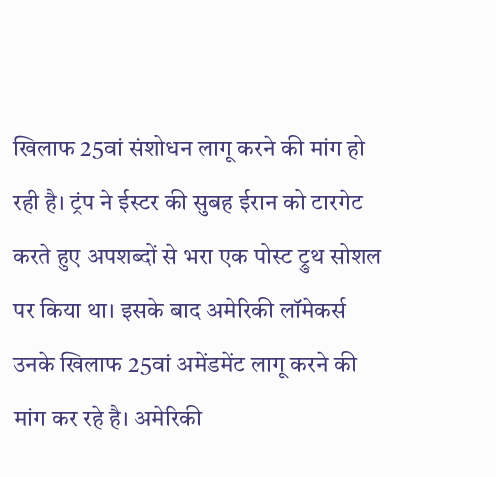खिलाफ 25वां संशोधन लागू करने की मांग हो रही है। ट्रंप ने ईस्टर की सुबह ईरान को टारगेट करते हुए अपशब्दों से भरा एक पोस्ट ट्रुथ सोशल पर किया था। इसके बाद अमेरिकी लॉमेकर्स उनके खिलाफ 25वां अमेंडमेंट लागू करने की मांग कर रहे है। अमेरिकी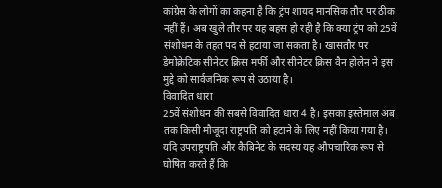कांग्रेस के लोगों का कहना है कि ट्रंप शायद मानसिक तौर पर ठीक नहीं हैं। अब खुले तौर पर यह बहस हो रही है कि क्या ट्रंप को 25वें संशोधन के तहत पद से हटाया जा सकता है। खासतौर पर डेमोक्रेटिक सीनेटर क्रिस मर्फी और सीनेटर क्रिस वैन होलेन ने इस मुद्दे को सार्वजनिक रूप से उठाया है।
विवादित धारा
25वें संशोधन की सबसे विवादित धारा 4 है। इसका इस्तेमाल अब तक किसी मौजूदा राष्ट्रपति को हटाने के लिए नहीं किया गया है। यदि उपराष्ट्रपति और कैबिनेट के सदस्य यह औपचारिक रूप से घोषित करते हैं कि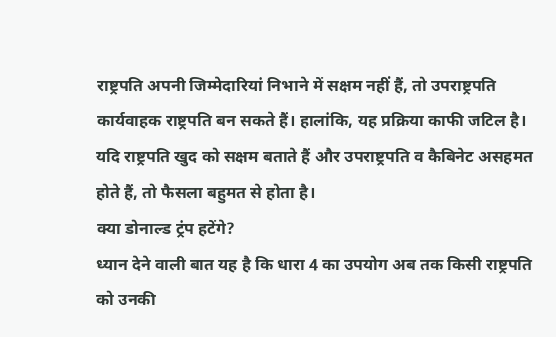राष्ट्रपति अपनी जिम्मेदारियां निभाने में सक्षम नहीं हैं, तो उपराष्ट्रपति कार्यवाहक राष्ट्रपति बन सकते हैं। हालांकि, यह प्रक्रिया काफी जटिल है। यदि राष्ट्रपति खुद को सक्षम बताते हैं और उपराष्ट्रपति व कैबिनेट असहमत होते हैं, तो फैसला बहुमत से होता है।
क्या डोनाल्ड ट्रंप हटेंगे?
ध्यान देने वाली बात यह है कि धारा 4 का उपयोग अब तक किसी राष्ट्रपति को उनकी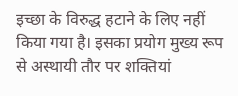इच्छा के विरुद्ध हटाने के लिए नहीं किया गया है। इसका प्रयोग मुख्य रूप से अस्थायी तौर पर शक्तियां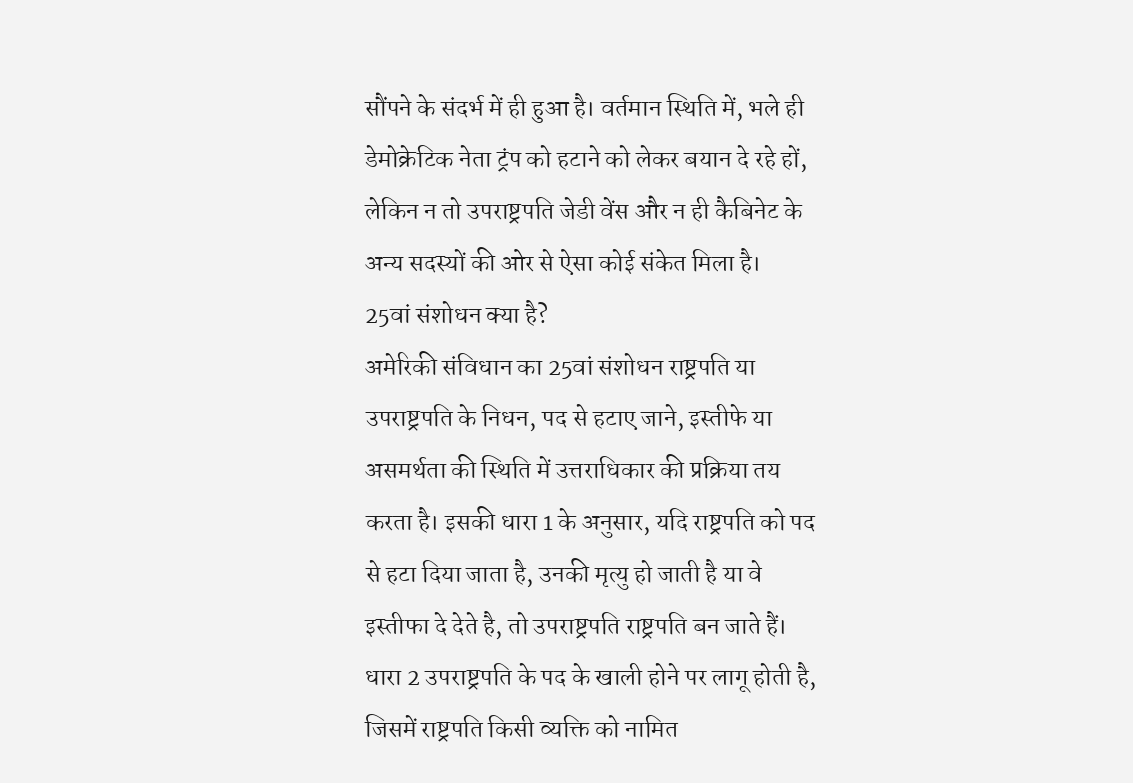सौंपने के संदर्भ में ही हुआ है। वर्तमान स्थिति में, भले ही डेमोक्रेटिक नेता ट्रंप को हटाने को लेकर बयान दे रहे हों, लेकिन न तो उपराष्ट्रपति जेडी वेंस और न ही कैबिनेट के अन्य सदस्यों की ओर से ऐसा कोई संकेत मिला है।
25वां संशोधन क्या है?
अमेरिकी संविधान का 25वां संशोधन राष्ट्रपति या उपराष्ट्रपति के निधन, पद से हटाए जाने, इस्तीफे या असमर्थता की स्थिति में उत्तराधिकार की प्रक्रिया तय करता है। इसकी धारा 1 के अनुसार, यदि राष्ट्रपति को पद से हटा दिया जाता है, उनकी मृत्यु हो जाती है या वे इस्तीफा दे देते है, तो उपराष्ट्रपति राष्ट्रपति बन जाते हैं। धारा 2 उपराष्ट्रपति के पद के खाली होने पर लागू होती है, जिसमें राष्ट्रपति किसी व्यक्ति को नामित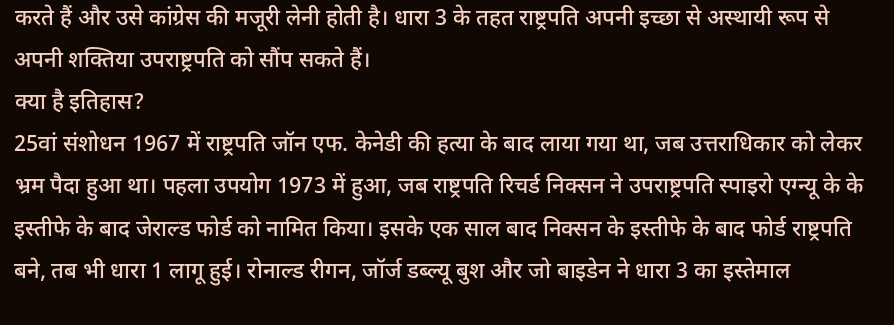करते हैं और उसे कांग्रेस की मजूरी लेनी होती है। धारा 3 के तहत राष्ट्रपति अपनी इच्छा से अस्थायी रूप से अपनी शक्तिया उपराष्ट्रपति को सौंप सकते हैं।
क्या है इतिहास?
25वां संशोधन 1967 में राष्ट्रपति जॉन एफ. केनेडी की हत्या के बाद लाया गया था, जब उत्तराधिकार को लेकर भ्रम पैदा हुआ था। पहला उपयोग 1973 में हुआ, जब राष्ट्रपति रिचर्ड निक्सन ने उपराष्ट्रपति स्पाइरो एग्न्यू के के इस्तीफे के बाद जेराल्ड फोर्ड को नामित किया। इसके एक साल बाद निक्सन के इस्तीफे के बाद फोर्ड राष्ट्रपति बने, तब भी धारा 1 लागू हुई। रोनाल्ड रीगन, जॉर्ज डब्ल्यू बुश और जो बाइडेन ने धारा 3 का इस्तेमाल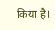किया है।